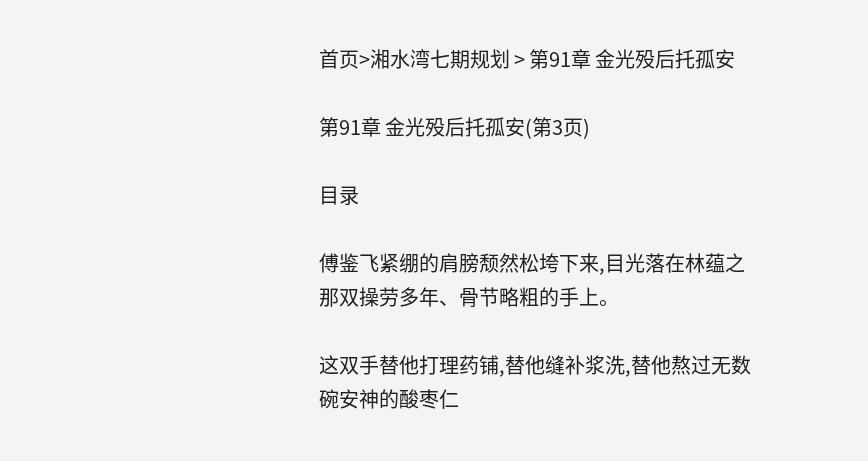首页>湘水湾七期规划 > 第91章 金光殁后托孤安

第91章 金光殁后托孤安(第3页)

目录

傅鉴飞紧绷的肩膀颓然松垮下来,目光落在林蕴之那双操劳多年、骨节略粗的手上。

这双手替他打理药铺,替他缝补浆洗,替他熬过无数碗安神的酸枣仁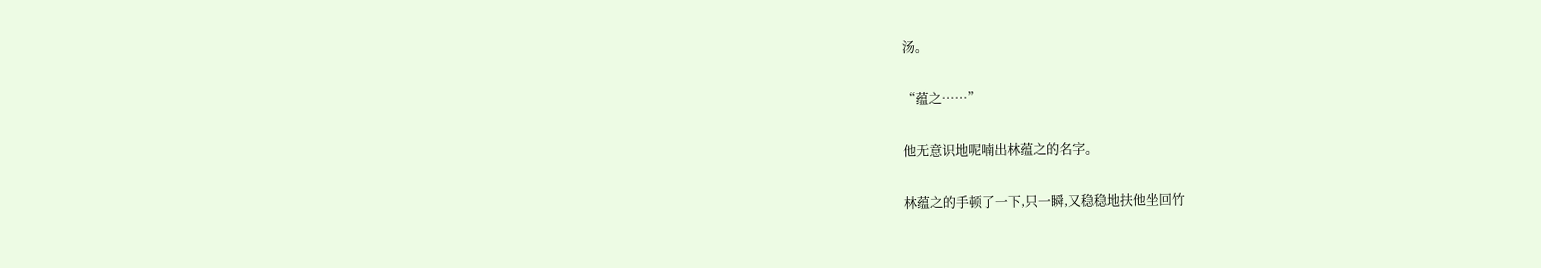汤。

“蕴之……”

他无意识地呢喃出林蕴之的名字。

林蕴之的手顿了一下,只一瞬,又稳稳地扶他坐回竹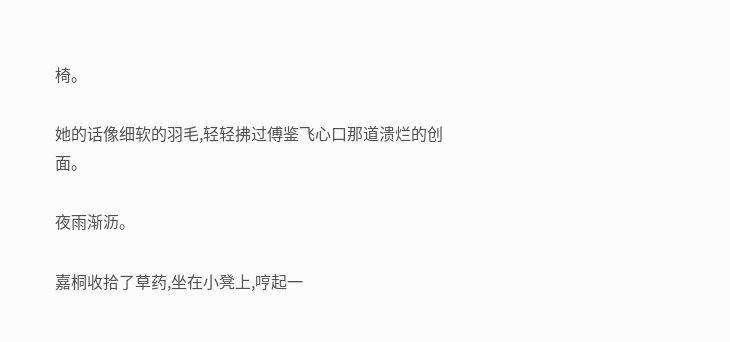椅。

她的话像细软的羽毛,轻轻拂过傅鉴飞心口那道溃烂的创面。

夜雨渐沥。

嘉桐收拾了草药,坐在小凳上,哼起一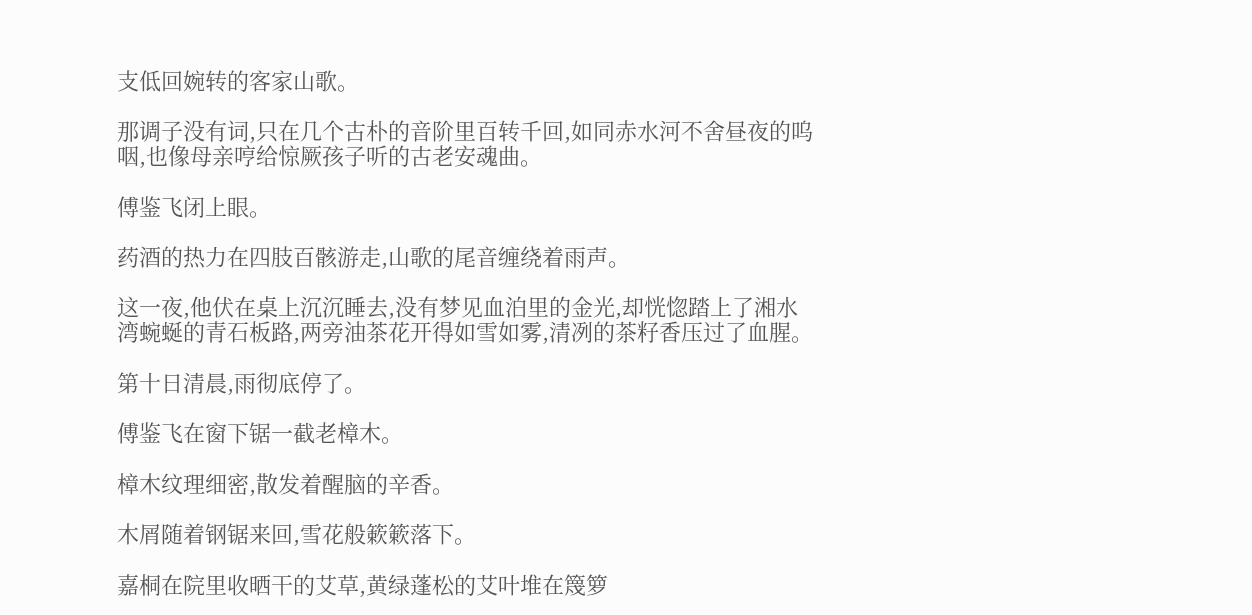支低回婉转的客家山歌。

那调子没有词,只在几个古朴的音阶里百转千回,如同赤水河不舍昼夜的呜咽,也像母亲哼给惊厥孩子听的古老安魂曲。

傅鉴飞闭上眼。

药酒的热力在四肢百骸游走,山歌的尾音缠绕着雨声。

这一夜,他伏在桌上沉沉睡去,没有梦见血泊里的金光,却恍惚踏上了湘水湾蜿蜒的青石板路,两旁油茶花开得如雪如雾,清冽的茶籽香压过了血腥。

第十日清晨,雨彻底停了。

傅鉴飞在窗下锯一截老樟木。

樟木纹理细密,散发着醒脑的辛香。

木屑随着钢锯来回,雪花般簌簌落下。

嘉桐在院里收晒干的艾草,黄绿蓬松的艾叶堆在篾箩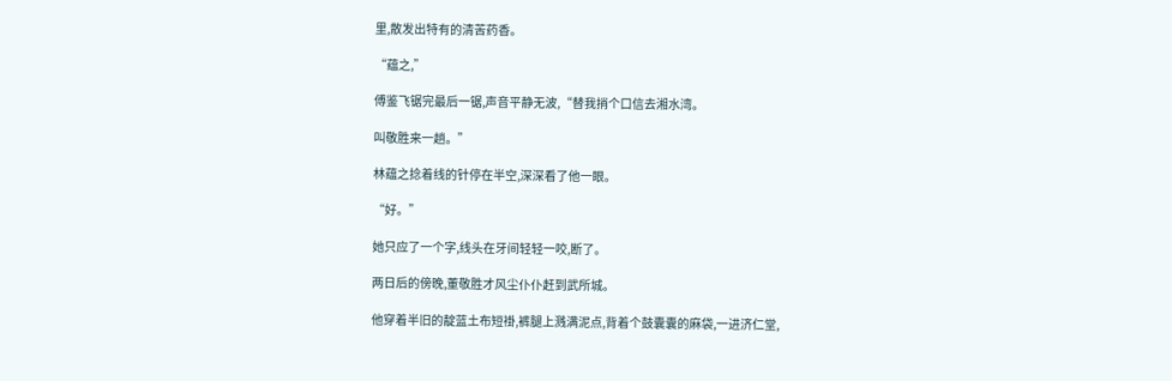里,散发出特有的清苦药香。

“蕴之,”

傅鉴飞锯完最后一锯,声音平静无波,“替我捎个口信去湘水湾。

叫敬胜来一趟。”

林蕴之捻着线的针停在半空,深深看了他一眼。

“好。”

她只应了一个字,线头在牙间轻轻一咬,断了。

两日后的傍晚,董敬胜才风尘仆仆赶到武所城。

他穿着半旧的靛蓝土布短褂,裤腿上溅满泥点,背着个鼓囊囊的麻袋,一进济仁堂,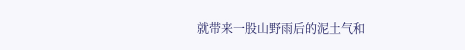就带来一股山野雨后的泥土气和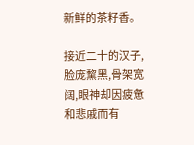新鲜的茶籽香。

接近二十的汉子,脸庞黧黑,骨架宽阔,眼神却因疲惫和悲戚而有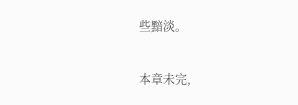些黯淡。

本章未完,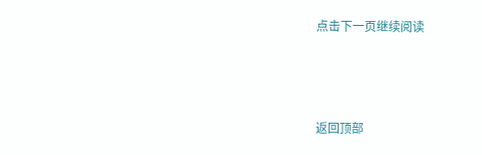点击下一页继续阅读



返回顶部